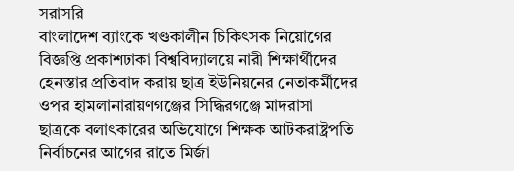সরাসরি
বাংলাদেশ ব্যাংকে খণ্ডকালীন চিকিৎসক নিয়োগের বিজ্ঞপ্তি প্রকাশঢাকা বিশ্ববিদ্যালয়ে নারী শিক্ষার্থীদের হেনস্তার প্রতিবাদ করায় ছাত্র ইউনিয়নের নেতাকর্মীদের ওপর হামলানারায়ণগঞ্জের সিদ্ধিরগঞ্জে মাদরাসা ছাত্রকে বলাৎকারের অভিযোগে শিক্ষক আটকরাষ্ট্রপতি নির্বাচনের আগের রাতে মির্জা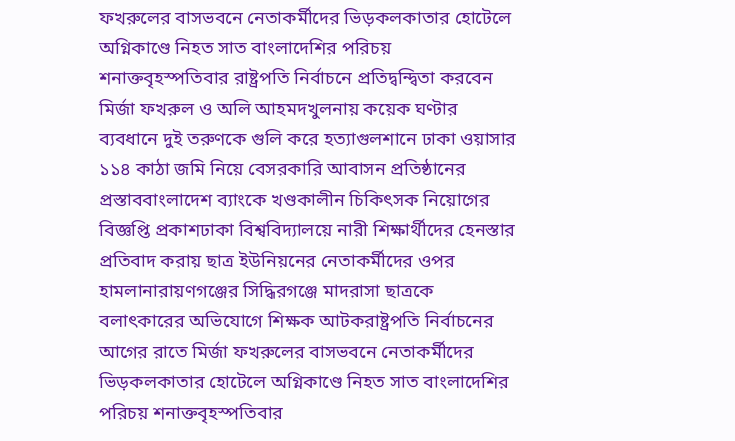ফখরুলের বাসভবনে নেতাকর্মীদের ভিড়কলকাতার হোটেলে অগ্নিকাণ্ডে নিহত সাত বাংলাদেশির পরিচয় শনাক্তবৃহস্পতিবার রাষ্ট্রপতি নির্বাচনে প্রতিদ্বন্দ্বিতা করবেন মির্জা ফখরুল ও অলি আহমদখুলনায় কয়েক ঘণ্টার ব্যবধানে দুই তরুণকে গুলি করে হত্যাগুলশানে ঢাকা ওয়াসার ১১৪ কাঠা জমি নিয়ে বেসরকারি আবাসন প্রতিষ্ঠানের প্রস্তাববাংলাদেশ ব্যাংকে খণ্ডকালীন চিকিৎসক নিয়োগের বিজ্ঞপ্তি প্রকাশঢাকা বিশ্ববিদ্যালয়ে নারী শিক্ষার্থীদের হেনস্তার প্রতিবাদ করায় ছাত্র ইউনিয়নের নেতাকর্মীদের ওপর হামলানারায়ণগঞ্জের সিদ্ধিরগঞ্জে মাদরাসা ছাত্রকে বলাৎকারের অভিযোগে শিক্ষক আটকরাষ্ট্রপতি নির্বাচনের আগের রাতে মির্জা ফখরুলের বাসভবনে নেতাকর্মীদের ভিড়কলকাতার হোটেলে অগ্নিকাণ্ডে নিহত সাত বাংলাদেশির পরিচয় শনাক্তবৃহস্পতিবার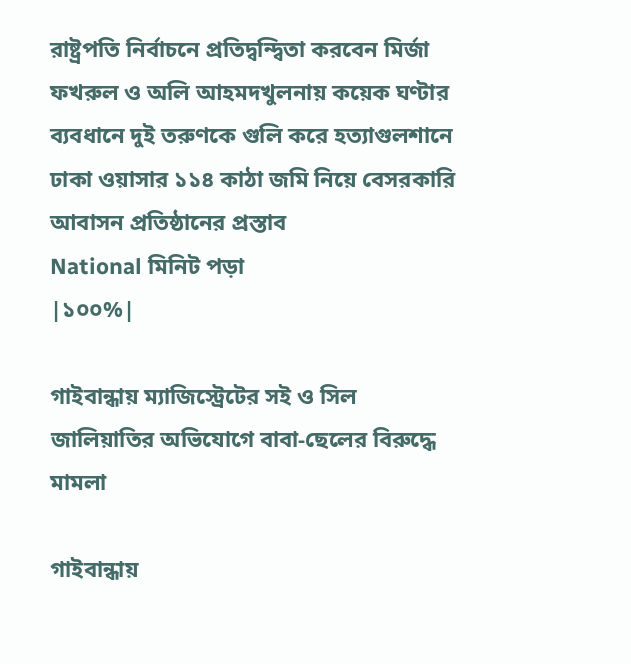রাষ্ট্রপতি নির্বাচনে প্রতিদ্বন্দ্বিতা করবেন মির্জা ফখরুল ও অলি আহমদখুলনায় কয়েক ঘণ্টার ব্যবধানে দুই তরুণকে গুলি করে হত্যাগুলশানে ঢাকা ওয়াসার ১১৪ কাঠা জমি নিয়ে বেসরকারি আবাসন প্রতিষ্ঠানের প্রস্তাব
National মিনিট পড়া
|১০০%|

গাইবান্ধায় ম্যাজিস্ট্রেটের সই ও সিল জালিয়াতির অভিযোগে বাবা-ছেলের বিরুদ্ধে মামলা

গাইবান্ধায়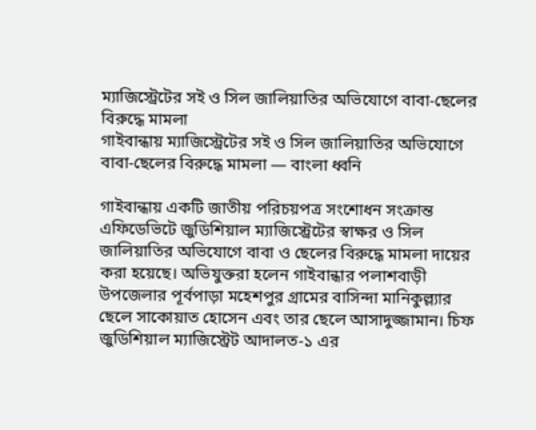ম্যাজিস্ট্রেটের সই ও সিল জালিয়াতির অভিযোগে বাবা-ছেলের বিরুদ্ধে মামলা
গাইবান্ধায় ম্যাজিস্ট্রেটের সই ও সিল জালিয়াতির অভিযোগে বাবা-ছেলের বিরুদ্ধে মামলা — বাংলা ধ্বনি

গাইবান্ধায় একটি জাতীয় পরিচয়পত্র সংশোধন সংক্রান্ত এফিডেভিটে জুডিশিয়াল ম্যাজিস্ট্রেটের স্বাক্ষর ও সিল জালিয়াতির অভিযোগে বাবা ও ছেলের বিরুদ্ধে মামলা দায়ের করা হয়েছে। অভিযুক্তরা হলেন গাইবান্ধার পলাশবাড়ী উপজেলার পূর্বপাড়া মহেশপুর গ্রামের বাসিন্দা মানিকুল্ল্যার ছেলে সাকোয়াত হোসেন এবং তার ছেলে আসাদুজ্জামান। চিফ জুডিশিয়াল ম্যাজিস্ট্রেট আদালত-১ এর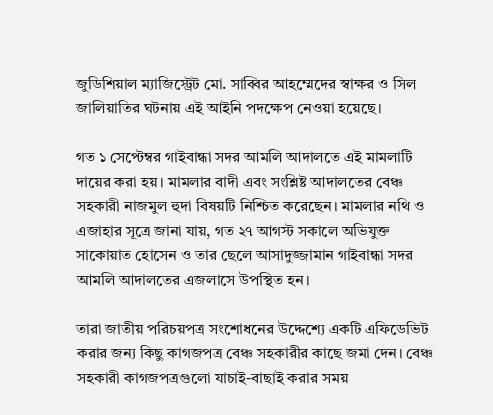জুডিশিয়াল ম্যাজিস্ট্রেট মো. সাব্বির আহম্মেদের স্বাক্ষর ও সিল জালিয়াতির ঘটনায় এই আইনি পদক্ষেপ নেওয়া হয়েছে।

গত ১ সেপ্টেম্বর গাইবান্ধা সদর আমলি আদালতে এই মামলাটি দায়ের করা হয়। মামলার বাদী এবং সংশ্লিষ্ট আদালতের বেঞ্চ সহকারী নাজমুল হুদা বিষয়টি নিশ্চিত করেছেন। মামলার নথি ও এজাহার সূত্রে জানা যায়, গত ২৭ আগস্ট সকালে অভিযুক্ত সাকোয়াত হোসেন ও তার ছেলে আসাদুজ্জামান গাইবান্ধা সদর আমলি আদালতের এজলাসে উপস্থিত হন।

তারা জাতীয় পরিচয়পত্র সংশোধনের উদ্দেশ্যে একটি এফিডেভিট করার জন্য কিছু কাগজপত্র বেঞ্চ সহকারীর কাছে জমা দেন। বেঞ্চ সহকারী কাগজপত্রগুলো যাচাই-বাছাই করার সময়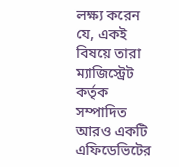লক্ষ্য করেন যে, একই বিষয়ে তারা ম্যাজিস্ট্রেট কর্তৃক সম্পাদিত আরও একটি এফিডেভিটের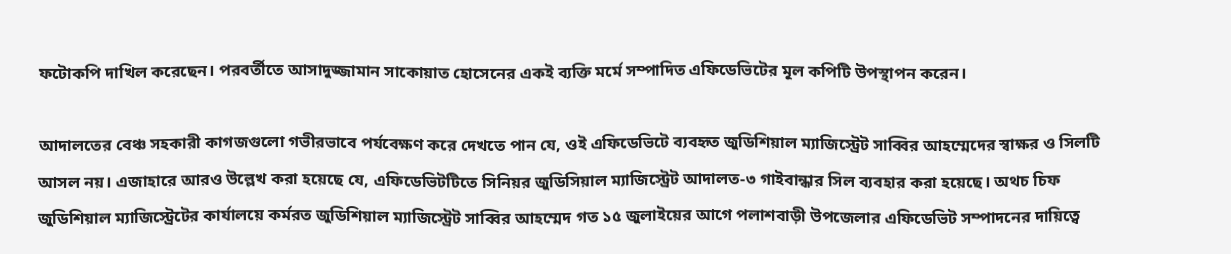ফটোকপি দাখিল করেছেন। পরবর্তীতে আসাদুজ্জামান সাকোয়াত হোসেনের একই ব্যক্তি মর্মে সম্পাদিত এফিডেভিটের মূল কপিটি উপস্থাপন করেন।

আদালতের বেঞ্চ সহকারী কাগজগুলো গভীরভাবে পর্যবেক্ষণ করে দেখতে পান যে, ওই এফিডেভিটে ব্যবহৃত জুডিশিয়াল ম্যাজিস্ট্রেট সাব্বির আহম্মেদের স্বাক্ষর ও সিলটি আসল নয়। এজাহারে আরও উল্লেখ করা হয়েছে যে, এফিডেভিটটিতে সিনিয়র জুডিসিয়াল ম্যাজিস্ট্রেট আদালত-৩ গাইবান্ধার সিল ব্যবহার করা হয়েছে। অথচ চিফ জুডিশিয়াল ম্যাজিস্ট্রেটের কার্যালয়ে কর্মরত জুডিশিয়াল ম্যাজিস্ট্রেট সাব্বির আহম্মেদ গত ১৫ জুলাইয়ের আগে পলাশবাড়ী উপজেলার এফিডেভিট সম্পাদনের দায়িত্বে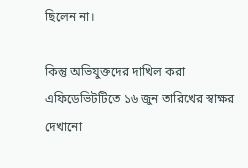ছিলেন না।

কিন্তু অভিযুক্তদের দাখিল করা এফিডেভিটটিতে ১৬ জুন তারিখের স্বাক্ষর দেখানো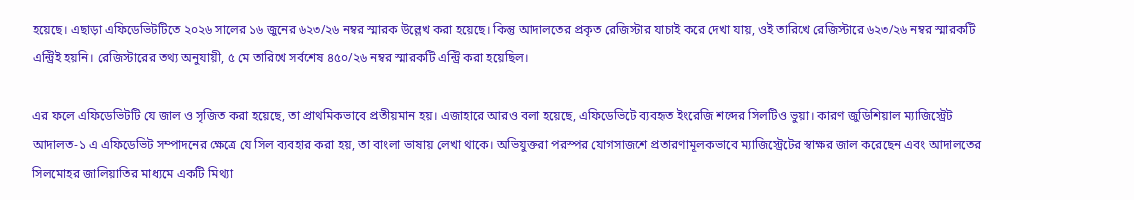হয়েছে। এছাড়া এফিডেভিটটিতে ২০২৬ সালের ১৬ জুনের ৬২৩/২৬ নম্বর স্মারক উল্লেখ করা হয়েছে। কিন্তু আদালতের প্রকৃত রেজিস্টার যাচাই করে দেখা যায়, ওই তারিখে রেজিস্টারে ৬২৩/২৬ নম্বর স্মারকটি এন্ট্রিই হয়নি। রেজিস্টারের তথ্য অনুযায়ী, ৫ মে তারিখে সর্বশেষ ৪৫০/২৬ নম্বর স্মারকটি এন্ট্রি করা হয়েছিল।

এর ফলে এফিডেভিটটি যে জাল ও সৃজিত করা হয়েছে, তা প্রাথমিকভাবে প্রতীয়মান হয়। এজাহারে আরও বলা হয়েছে, এফিডেভিটে ব্যবহৃত ইংরেজি শব্দের সিলটিও ভুয়া। কারণ জুডিশিয়াল ম্যাজিস্ট্রেট আদালত-১ এ এফিডেভিট সম্পাদনের ক্ষেত্রে যে সিল ব্যবহার করা হয়, তা বাংলা ভাষায় লেখা থাকে। অভিযুক্তরা পরস্পর যোগসাজশে প্রতারণামূলকভাবে ম্যাজিস্ট্রেটের স্বাক্ষর জাল করেছেন এবং আদালতের সিলমোহর জালিয়াতির মাধ্যমে একটি মিথ্যা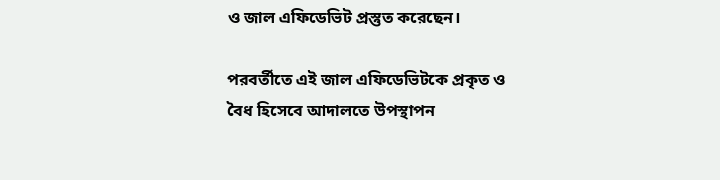ও জাল এফিডেভিট প্রস্তুত করেছেন।

পরবর্তীতে এই জাল এফিডেভিটকে প্রকৃত ও বৈধ হিসেবে আদালতে উপস্থাপন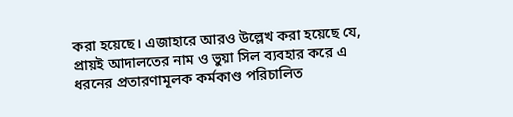করা হয়েছে। এজাহারে আরও উল্লেখ করা হয়েছে যে, প্রায়ই আদালতের নাম ও ভুয়া সিল ব্যবহার করে এ ধরনের প্রতারণামূলক কর্মকাণ্ড পরিচালিত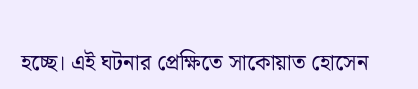হচ্ছে। এই ঘটনার প্রেক্ষিতে সাকোয়াত হোসেন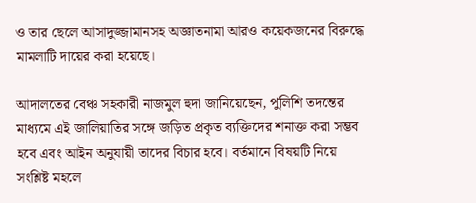ও তার ছেলে আসাদুজ্জামানসহ অজ্ঞাতনামা আরও কয়েকজনের বিরুদ্ধে মামলাটি দায়ের করা হয়েছে।

আদালতের বেঞ্চ সহকারী নাজমুল হুদা জানিয়েছেন, পুলিশি তদন্তের মাধ্যমে এই জালিয়াতির সঙ্গে জড়িত প্রকৃত ব্যক্তিদের শনাক্ত করা সম্ভব হবে এবং আইন অনুযায়ী তাদের বিচার হবে। বর্তমানে বিষয়টি নিয়ে সংশ্লিষ্ট মহলে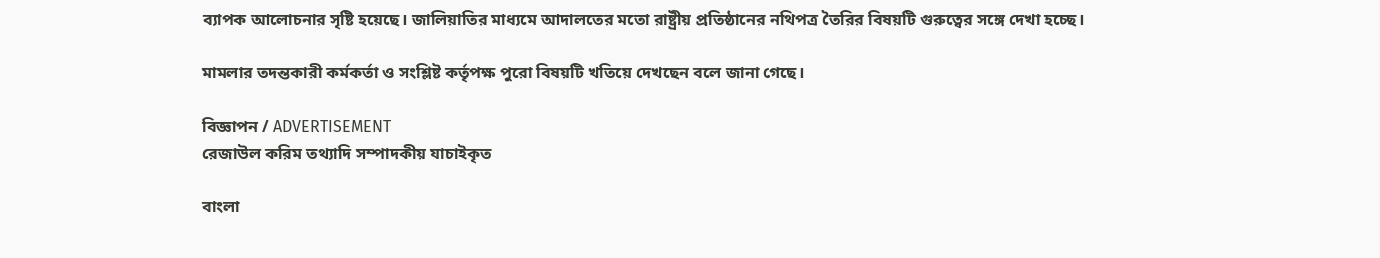ব্যাপক আলোচনার সৃষ্টি হয়েছে। জালিয়াতির মাধ্যমে আদালতের মতো রাষ্ট্রীয় প্রতিষ্ঠানের নথিপত্র তৈরির বিষয়টি গুরুত্বের সঙ্গে দেখা হচ্ছে।

মামলার তদন্তকারী কর্মকর্তা ও সংশ্লিষ্ট কর্তৃপক্ষ পুরো বিষয়টি খতিয়ে দেখছেন বলে জানা গেছে।

বিজ্ঞাপন / ADVERTISEMENT
রেজাউল করিম তথ্যাদি সম্পাদকীয় যাচাইকৃত

বাংলা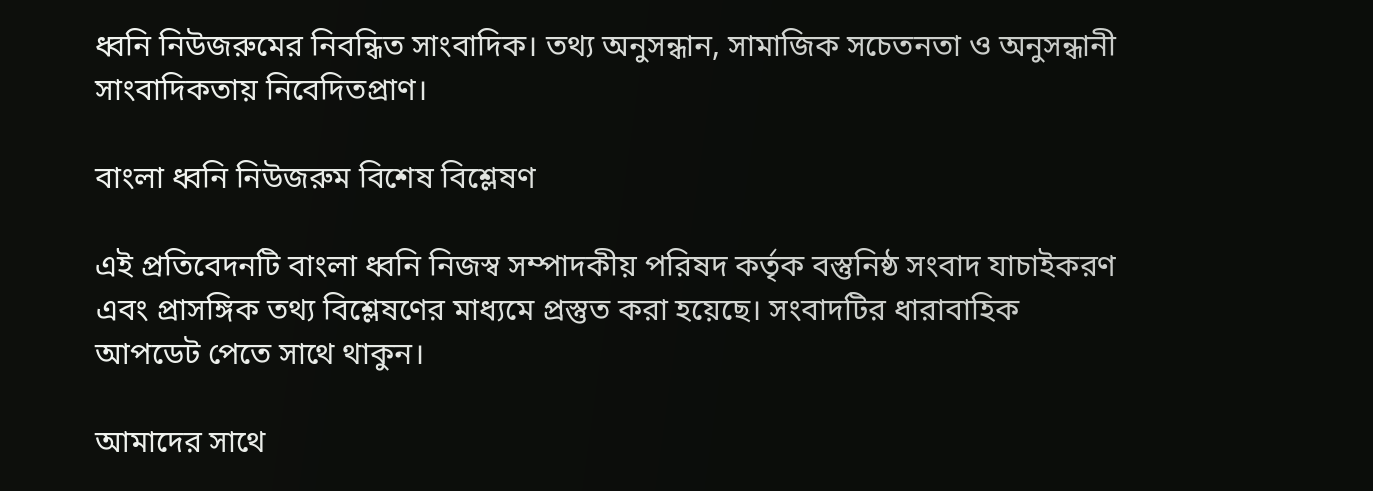ধ্বনি নিউজরুমের নিবন্ধিত সাংবাদিক। তথ্য অনুসন্ধান, সামাজিক সচেতনতা ও অনুসন্ধানী সাংবাদিকতায় নিবেদিতপ্রাণ।

বাংলা ধ্বনি নিউজরুম বিশেষ বিশ্লেষণ

এই প্রতিবেদনটি বাংলা ধ্বনি নিজস্ব সম্পাদকীয় পরিষদ কর্তৃক বস্তুনিষ্ঠ সংবাদ যাচাইকরণ এবং প্রাসঙ্গিক তথ্য বিশ্লেষণের মাধ্যমে প্রস্তুত করা হয়েছে। সংবাদটির ধারাবাহিক আপডেট পেতে সাথে থাকুন।

আমাদের সাথে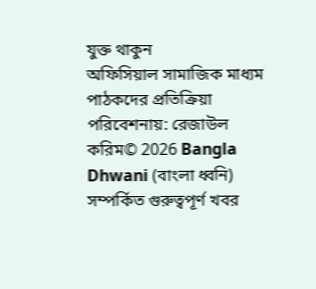যুক্ত থাকুন
অফিসিয়াল সামাজিক মাধ্যম
পাঠকদের প্রতিক্রিয়া
পরিবেশনায়: রেজাউল করিম© 2026 Bangla Dhwani (বাংলা ধ্বনি)
সম্পর্কিত গুরুত্বপূর্ণ খবর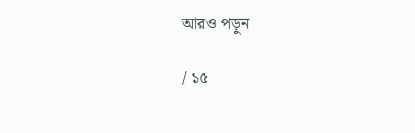আরও পড়ুন

/ ১৫